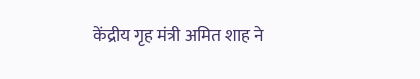केंद्रीय गृह मंत्री अमित शाह ने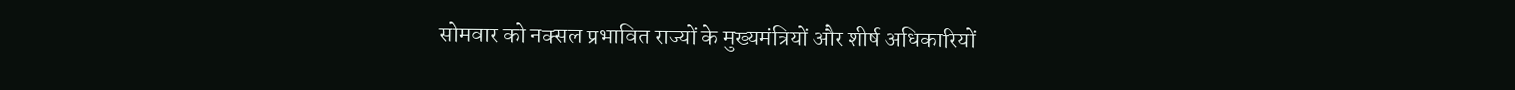सोमवार को नक्सल प्रभावित राज्यों के मुख्यमंत्रियों और शीर्ष अधिकारियों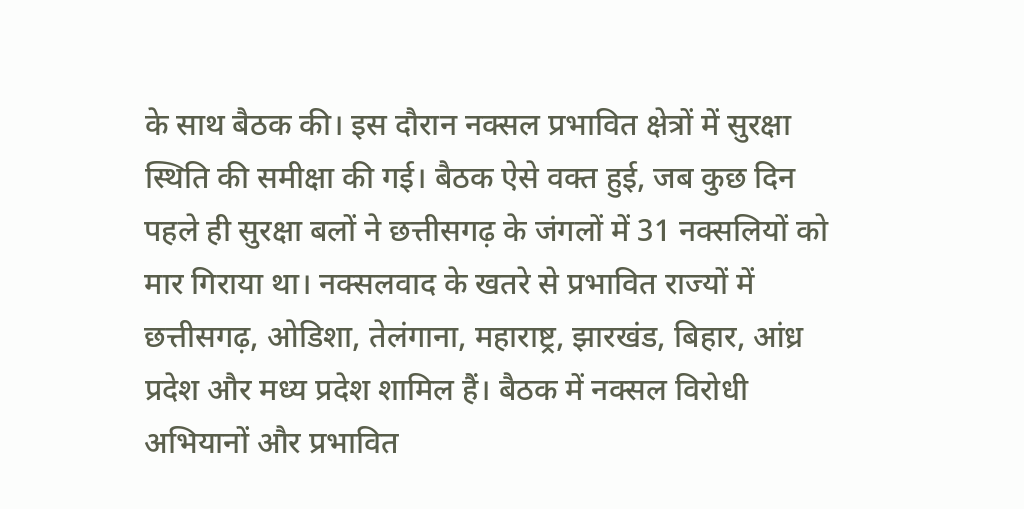के साथ बैठक की। इस दौरान नक्सल प्रभावित क्षेत्रों में सुरक्षा स्थिति की समीक्षा की गई। बैठक ऐसे वक्त हुई, जब कुछ दिन पहले ही सुरक्षा बलों ने छत्तीसगढ़ के जंगलों में 31 नक्सलियों को मार गिराया था। नक्सलवाद के खतरे से प्रभावित राज्यों में छत्तीसगढ़, ओडिशा, तेलंगाना, महाराष्ट्र, झारखंड, बिहार, आंध्र प्रदेश और मध्य प्रदेश शामिल हैं। बैठक में नक्सल विरोधी अभियानों और प्रभावित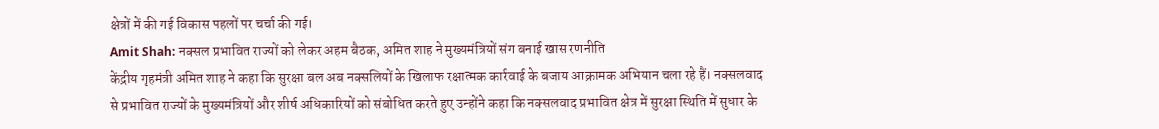क्षेत्रों में की गई विकास पहलों पर चर्चा की गई।
Amit Shah: नक्सल प्रभावित राज्यों को लेकर अहम बैठक, अमित शाह ने मुख्यमंत्रियों संग बनाई खास रणनीति
केंद्रीय गृहमंत्री अमित शाह ने कहा कि सुरक्षा बल अब नक्सलियों के खिलाफ रक्षात्मक कार्रवाई के बजाय आक्रामक अभियान चला रहे हैं। नक्सलवाद से प्रभावित राज्यों के मुख्यमंत्रियों और शीर्ष अधिकारियों को संबोधित करते हुए उन्होंने कहा कि नक्सलवाद प्रभावित क्षेत्र में सुरक्षा स्थिति में सुधार के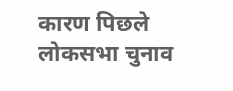कारण पिछले लोकसभा चुनाव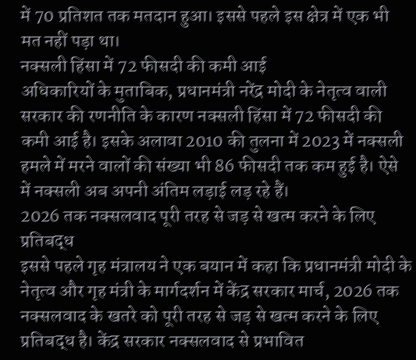में 70 प्रतिशत तक मतदान हुआ। इससे पहले इस क्षेत्र में एक भी मत नहीं पड़ा था।
नक्सली हिंसा में 72 फीसदी की कमी आई
अधिकारियों के मुताबिक, प्रधानमंत्री नरेंद्र मोदी के नेतृत्व वाली सरकार की रणनीति के कारण नक्सली हिंसा में 72 फीसदी की कमी आई है। इसके अलावा 2010 की तुलना में 2023 में नक्सली हमले में मरने वालों की संख्या भी 86 फीसदी तक कम हुई है। ऐसे में नक्सली अब अपनी अंतिम लड़ाई लड़ रहे हैं।
2026 तक नक्सलवाद पूरी तरह से जड़ से खत्म करने के लिए प्रतिबद्ध
इससे पहले गृह मंत्रालय ने एक बयान में कहा कि प्रधानमंत्री मोदी के नेतृत्व और गृह मंत्री के मार्गदर्शन में केंद्र सरकार मार्च, 2026 तक नक्सलवाद के खतरे को पूरी तरह से जड़ से खत्म करने के लिए प्रतिबद्ध है। केंद्र सरकार नक्सलवाद से प्रभावित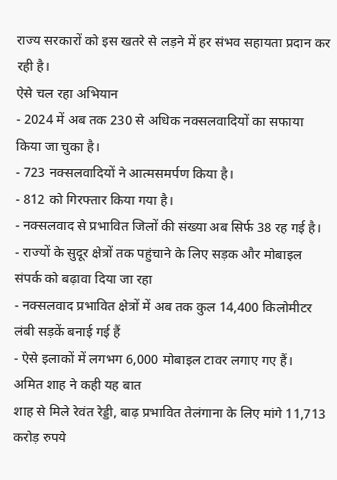राज्य सरकारों को इस खतरे से लड़ने में हर संभव सहायता प्रदान कर रही है।
ऐसे चल रहा अभियान
- 2024 में अब तक 230 से अधिक नक्सलवादियों का सफाया किया जा चुका है।
- 723 नक्सलवादियों ने आत्मसमर्पण किया है।
- 812 को गिरफ्तार किया गया है।
- नक्सलवाद से प्रभावित जिलों की संख्या अब सिर्फ 38 रह गई है।
- राज्यों के सुदूर क्षेत्रों तक पहुंचाने के लिए सड़क और मोबाइल संपर्क को बढ़ावा दिया जा रहा
- नक्सलवाद प्रभावित क्षेत्रों में अब तक कुल 14,400 किलोमीटर लंबी सड़कें बनाई गई हैं
- ऐसे इलाकों में लगभग 6,000 मोबाइल टावर लगाए गए हैं।
अमित शाह ने कही यह बात
शाह से मिले रेवंत रेड्डी, बाढ़ प्रभावित तेलंगाना के लिए मांगे 11,713 करोड़ रुपये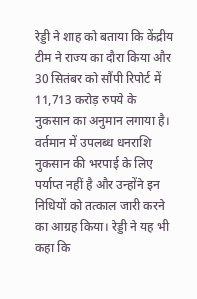रेड्डी ने शाह को बताया कि केंद्रीय टीम ने राज्य का दौरा किया और 30 सितंबर को सौंपी रिपोर्ट में 11,713 करोड़ रुपये के नुकसान का अनुमान लगाया है। वर्तमान में उपलब्ध धनराशि नुकसान की भरपाई के लिए पर्याप्त नहीं है और उन्होंने इन निधियों को तत्काल जारी करने का आग्रह किया। रेड्डी ने यह भी कहा कि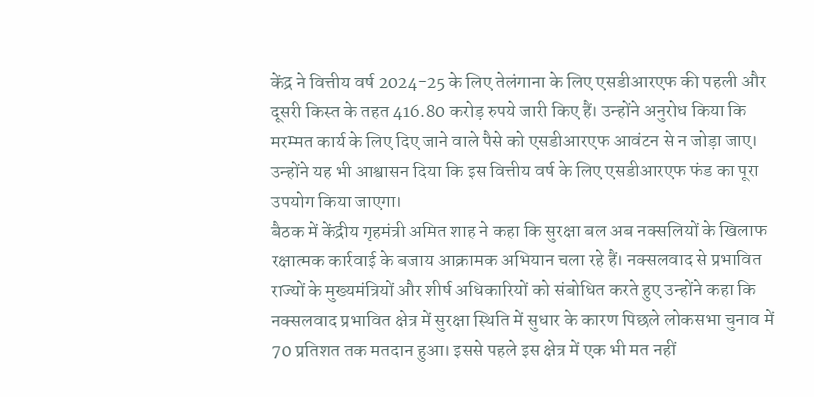केंद्र ने वित्तीय वर्ष 2024-25 के लिए तेलंगाना के लिए एसडीआरएफ की पहली और दूसरी किस्त के तहत 416.80 करोड़ रुपये जारी किए हैं। उन्होंने अनुरोध किया कि मरम्मत कार्य के लिए दिए जाने वाले पैसे को एसडीआरएफ आवंटन से न जोड़ा जाए। उन्होंने यह भी आश्वासन दिया कि इस वित्तीय वर्ष के लिए एसडीआरएफ फंड का पूरा उपयोग किया जाएगा।
बैठक में केंद्रीय गृहमंत्री अमित शाह ने कहा कि सुरक्षा बल अब नक्सलियों के खिलाफ रक्षात्मक कार्रवाई के बजाय आक्रामक अभियान चला रहे हैं। नक्सलवाद से प्रभावित राज्यों के मुख्यमंत्रियों और शीर्ष अधिकारियों को संबोधित करते हुए उन्होंने कहा कि नक्सलवाद प्रभावित क्षेत्र में सुरक्षा स्थिति में सुधार के कारण पिछले लोकसभा चुनाव में 70 प्रतिशत तक मतदान हुआ। इससे पहले इस क्षेत्र में एक भी मत नहीं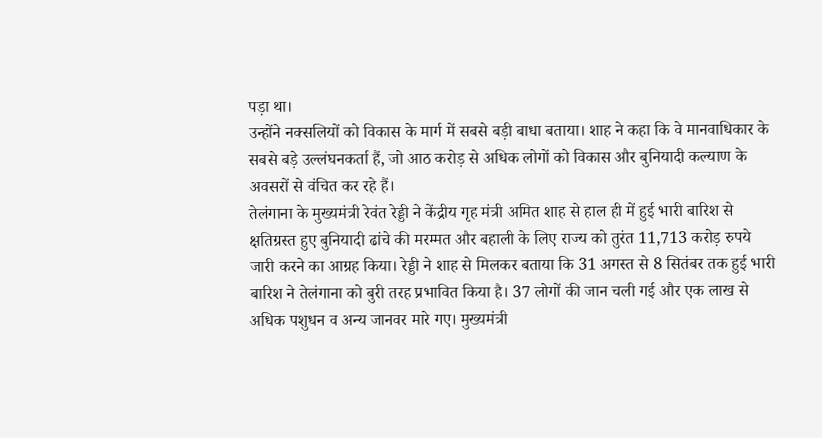पड़ा था।
उन्होंने नक्सलियों को विकास के मार्ग में सबसे बड़ी बाधा बताया। शाह ने कहा कि वे मानवाधिकार के सबसे बड़े उल्लंघनकर्ता हैं, जो आठ करोड़ से अधिक लोगों को विकास और बुनियादी कल्याण के अवसरों से वंचित कर रहे हैं।
तेलंगाना के मुख्यमंत्री रेवंत रेड्डी ने केंद्रीय गृह मंत्री अमित शाह से हाल ही में हुई भारी बारिश से क्षतिग्रस्त हुए बुनियादी ढांचे की मरम्मत और बहाली के लिए राज्य को तुरंत 11,713 करोड़ रुपये जारी करने का आग्रह किया। रेड्डी ने शाह से मिलकर बताया कि 31 अगस्त से 8 सितंबर तक हुई भारी बारिश ने तेलंगाना को बुरी तरह प्रभावित किया है। 37 लोगों की जान चली गई और एक लाख से अधिक पशुधन व अन्य जानवर मारे गए। मुख्यमंत्री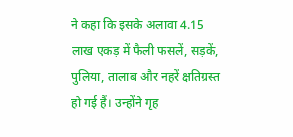ने कहा कि इसके अलावा 4.15 लाख एकड़ में फैली फसलें, सड़कें, पुलिया, तालाब और नहरें क्षतिग्रस्त हो गई हैं। उन्होंने गृह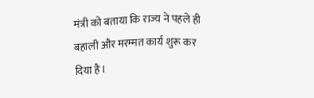मंत्री को बताया कि राज्य ने पहले ही बहाली और मरम्मत कार्य शुरू कर दिया है।